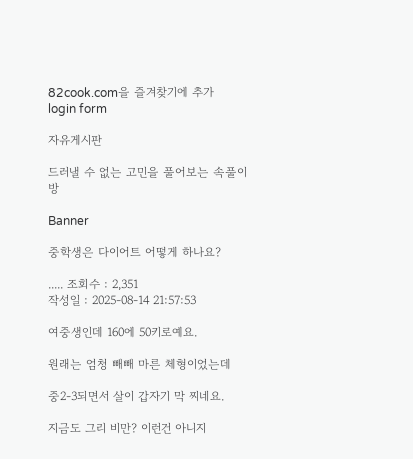82cook.com을 즐겨찾기에 추가
login form

자유게시판

드러낼 수 없는 고민을 풀어보는 속풀이방

Banner

중학생은 다이어트 어떻게 하나요?

..... 조회수 : 2,351
작성일 : 2025-08-14 21:57:53

여중생인데 160에 50키로예요.

원래는 엄청 빼빼 마른 체형이었는데

중2-3되면서 살이 갑자기 막 찌네요.

지금도 그리 비만? 이런건 아니지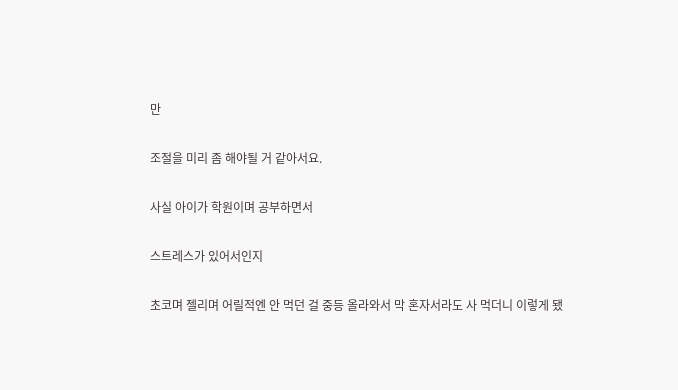만

조절을 미리 좀 해야될 거 같아서요.

사실 아이가 학원이며 공부하면서

스트레스가 있어서인지

초코며 젤리며 어릴적엔 안 먹던 걸 중등 올라와서 막 혼자서라도 사 먹더니 이렇게 됐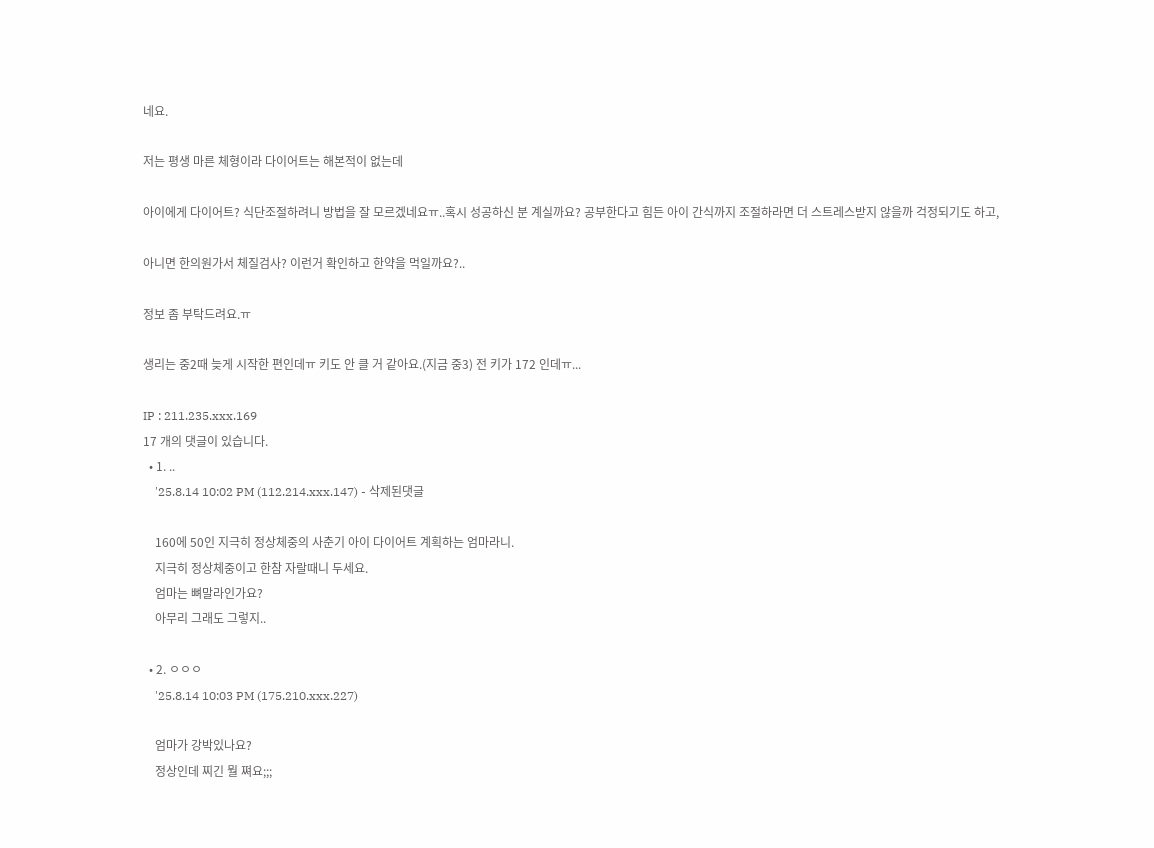네요.

저는 평생 마른 체형이라 다이어트는 해본적이 없는데

아이에게 다이어트? 식단조절하려니 방법을 잘 모르겠네요ㅠ..혹시 성공하신 분 계실까요? 공부한다고 힘든 아이 간식까지 조절하라면 더 스트레스받지 않을까 걱정되기도 하고,

아니면 한의원가서 체질검사? 이런거 확인하고 한약을 먹일까요?..

정보 좀 부탁드려요.ㅠ

생리는 중2때 늦게 시작한 편인데ㅠ 키도 안 클 거 같아요.(지금 중3) 전 키가 172 인데ㅠ...

IP : 211.235.xxx.169
17 개의 댓글이 있습니다.
  • 1. ..
    '25.8.14 10:02 PM (112.214.xxx.147) - 삭제된댓글

    160에 50인 지극히 정상체중의 사춘기 아이 다이어트 계획하는 엄마라니.
    지극히 정상체중이고 한참 자랄때니 두세요.
    엄마는 뼈말라인가요?
    아무리 그래도 그렇지..

  • 2. ㅇㅇㅇ
    '25.8.14 10:03 PM (175.210.xxx.227)

    엄마가 강박있나요?
    정상인데 찌긴 뭘 쪄요;;;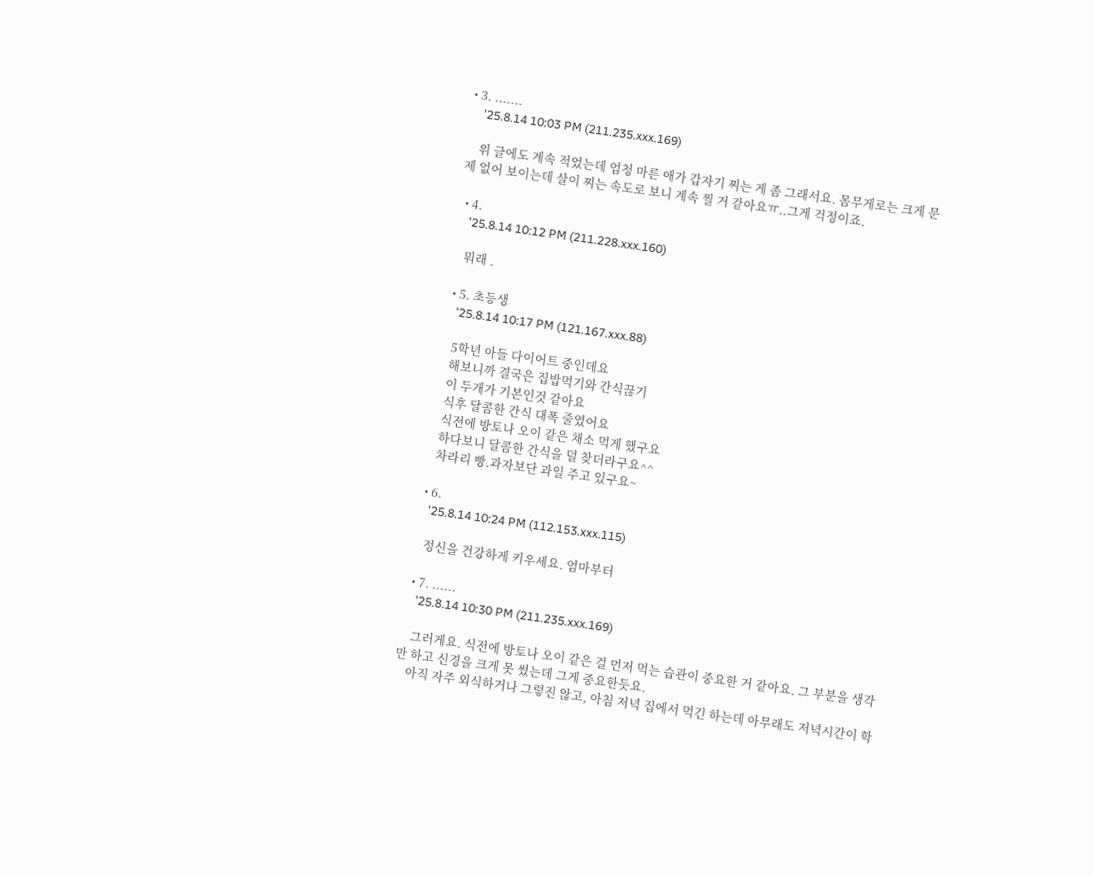• 3. .......
    '25.8.14 10:03 PM (211.235.xxx.169)

    위 글에도 계속 적었는데 엄청 마른 애가 갑자기 찌는 게 좀 그래서요. 몸무게로는 크게 문제 없어 보이는데 살이 찌는 속도로 보니 계속 찔 거 같아요ㅠ..그게 걱정이죠.

  • 4.
    '25.8.14 10:12 PM (211.228.xxx.160)

    뭐래 .

  • 5. 초등생
    '25.8.14 10:17 PM (121.167.xxx.88)

    5학년 아들 다이어트 중인데요
    해보니까 결국은 집밥먹기와 간식끊기
    이 두개가 기본인것 같아요
    식후 달콤한 간식 대폭 줄였어요
    식전에 방토나 오이 같은 채소 먹게 했구요
    하다보니 달콤한 간식을 덜 찾더라구요^^
    차라리 빵.과자보단 과일 주고 있구요~

  • 6.
    '25.8.14 10:24 PM (112.153.xxx.115)

    정신을 건강하게 키우세요. 엄마부터

  • 7. ......
    '25.8.14 10:30 PM (211.235.xxx.169)

    그러게요. 식전에 방토나 오이 같은 걸 먼저 먹는 습관이 중요한 거 같아요. 그 부분을 생각만 하고 신경을 크게 못 썼는데 그게 중요한듯요.
    아직 자주 외식하거나 그렇진 않고, 아침 저녁 집에서 먹긴 하는데 아무래도 저녁시간이 학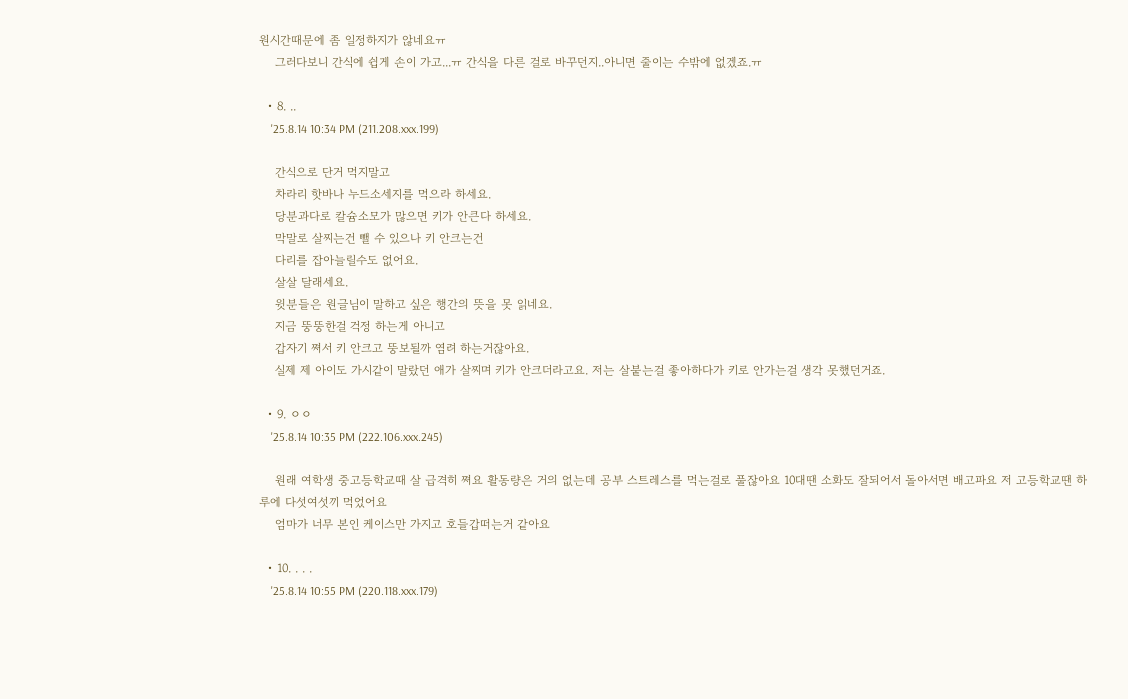원시간때문에 좀 일정하지가 않네요ㅠ
    그러다보니 간식에 쉽게 손이 가고...ㅠ 간식을 다른 걸로 바꾸던지..아니면 줄이는 수밖에 없겠죠.ㅠ

  • 8. ..
    '25.8.14 10:34 PM (211.208.xxx.199)

    간식으로 단거 먹지말고
    차라리 핫바나 누드소세지를 먹으라 하세요.
    당분과다로 칼슘소모가 많으면 키가 안큰다 하세요.
    막말로 살찌는건 뺄 수 있으나 키 안크는건
    다리를 잡아늘릴수도 없어요.
    살살 달래세요.
    윗분들은 원글님이 말하고 싶은 행간의 뜻을 못 읽네요.
    지금 뚱뚱한걸 걱정 하는게 아니고
    갑자기 쪄서 키 안크고 뚱보될까 염려 하는거잖아요.
    실제 제 아이도 가시같이 말랐던 애가 살찌며 키가 안크더라고요. 저는 살붙는걸 좋아하다가 키로 안가는걸 생각 못했던거죠.

  • 9. ㅇㅇ
    '25.8.14 10:35 PM (222.106.xxx.245)

    원래 여학생 중고등학교때 살 급격히 쪄요 활동량은 거의 없는데 공부 스트레스를 먹는걸로 풀잖아요 10대땐 소화도 잘되어서 돌아서면 배고파요 저 고등학교땐 하루에 다섯여섯끼 먹었어요
    엄마가 너무 본인 케이스만 가지고 호들갑떠는거 같아요

  • 10. . . .
    '25.8.14 10:55 PM (220.118.xxx.179)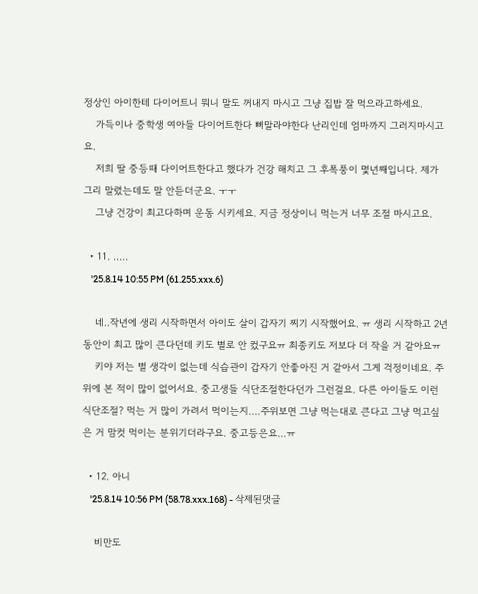정상인 아이한테 다이어트니 뭐니 말도 꺼내지 마시고 그냥 집밥 잘 먹으라고하세요.
    가득이나 중학생 여아들 다이어트한다 뼈말라야한다 난리인데 엄마까지 그러지마시고요.
    저희 딸 중등때 다이어트한다고 했다가 건강 해치고 그 후폭풍이 몇년째입니다. 제가 그리 말렸는데도 말 안듣더군요. ㅜㅜ
    그냥 건강이 최고다하며 운동 시키세요. 지금 정상이니 먹는거 너무 조절 마시고요.

  • 11. .....
    '25.8.14 10:55 PM (61.255.xxx.6)

    네..작년에 생리 시작하면서 아이도 살이 갑자기 찌기 시작했어요. ㅠ 생리 시작하고 2년동안이 최고 많이 큰다던데 키도 별로 안 컸구요ㅠ 최종키도 저보다 더 작을 거 같아요ㅠ
    키야 저는 별 생각이 없는데 식습관이 갑자기 안좋아진 거 같아서 그게 걱정이네요. 주위에 본 적이 많이 없어서요. 중고생들 식단조절한다던가 그런걸요. 다른 아이들도 이런 식단조절? 먹는 거 많이 가려서 먹이는지....주위보면 그냥 먹는대로 큰다고 그냥 먹고싶은 거 맘컷 먹이는 분위기더라구요. 중고등은요...ㅠ

  • 12. 아니
    '25.8.14 10:56 PM (58.78.xxx.168) - 삭제된댓글

    비만도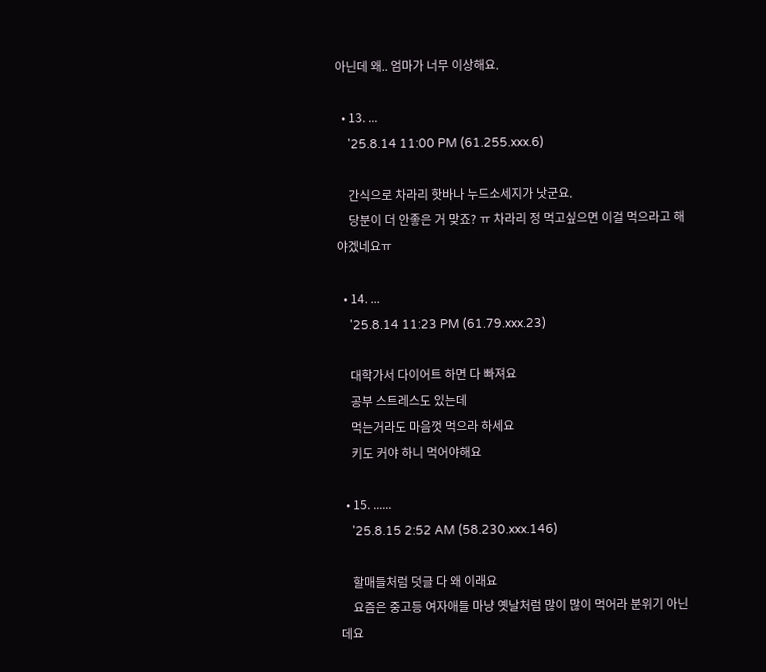아닌데 왜.. 엄마가 너무 이상해요.

  • 13. ...
    '25.8.14 11:00 PM (61.255.xxx.6)

    간식으로 차라리 핫바나 누드소세지가 낫군요.
    당분이 더 안좋은 거 맞죠? ㅠ 차라리 정 먹고싶으면 이걸 먹으라고 해야겠네요ㅠ

  • 14. ...
    '25.8.14 11:23 PM (61.79.xxx.23)

    대학가서 다이어트 하면 다 빠져요
    공부 스트레스도 있는데
    먹는거라도 마음껏 먹으라 하세요
    키도 커야 하니 먹어야해요

  • 15. ......
    '25.8.15 2:52 AM (58.230.xxx.146)

    할매들처럼 덧글 다 왜 이래요
    요즘은 중고등 여자애들 마냥 옛날처럼 많이 많이 먹어라 분위기 아닌데요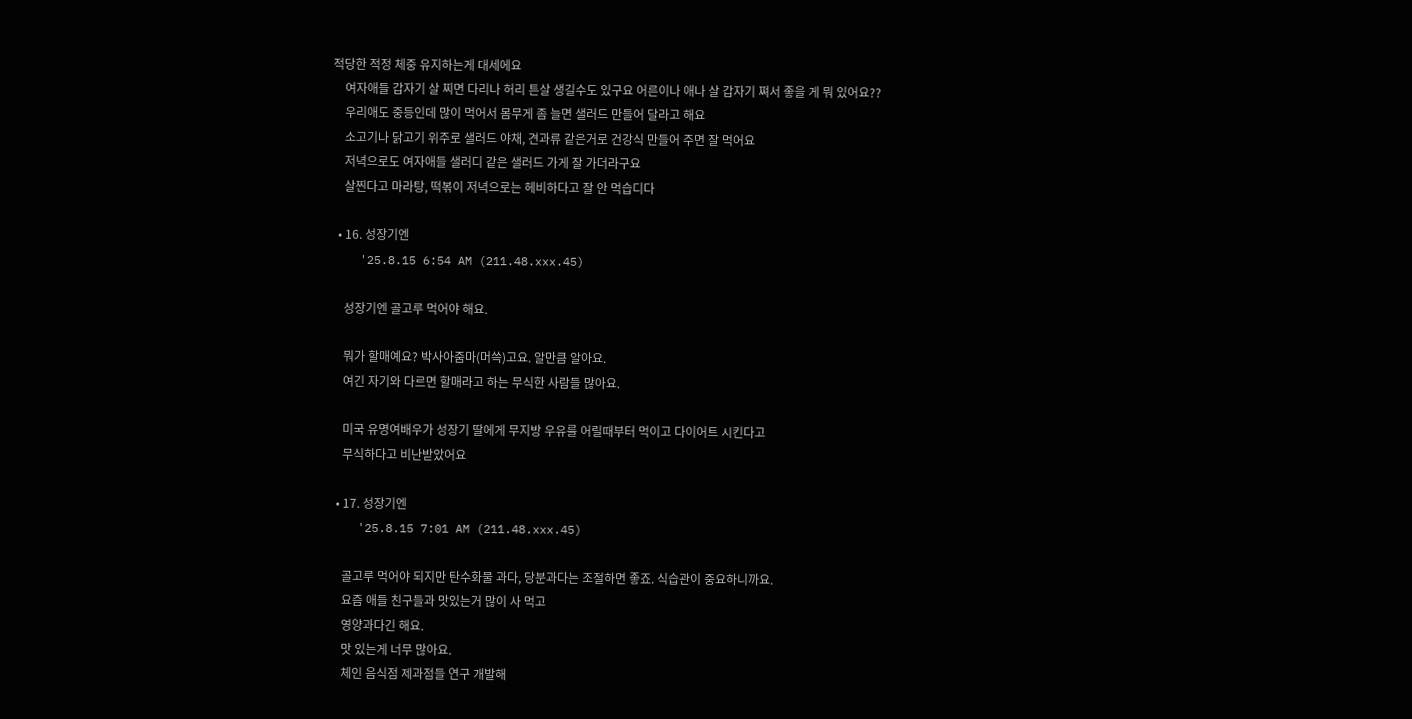적당한 적정 체중 유지하는게 대세에요
    여자애들 갑자기 살 찌면 다리나 허리 튼살 생길수도 있구요 어른이나 애나 살 갑자기 쪄서 좋을 게 뭐 있어요??
    우리애도 중등인데 많이 먹어서 몸무게 좀 늘면 샐러드 만들어 달라고 해요
    소고기나 닭고기 위주로 샐러드 야채, 견과류 같은거로 건강식 만들어 주면 잘 먹어요
    저녁으로도 여자애들 샐러디 같은 샐러드 가게 잘 가더라구요
    살찐다고 마라탕, 떡볶이 저녁으로는 헤비하다고 잘 안 먹습디다

  • 16. 성장기엔
    '25.8.15 6:54 AM (211.48.xxx.45)

    성장기엔 골고루 먹어야 해요.

    뭐가 할매예요? 박사아줌마(머쓱)고요. 알만큼 알아요.
    여긴 자기와 다르면 할매라고 하는 무식한 사람들 많아요.

    미국 유명여배우가 성장기 딸에게 무지방 우유를 어릴때부터 먹이고 다이어트 시킨다고
    무식하다고 비난받았어요

  • 17. 성장기엔
    '25.8.15 7:01 AM (211.48.xxx.45)

    골고루 먹어야 되지만 탄수화물 과다, 당분과다는 조절하면 좋죠. 식습관이 중요하니까요.
    요즘 애들 친구들과 맛있는거 많이 사 먹고
    영양과다긴 해요.
    맛 있는게 너무 많아요.
    체인 음식점 제과점들 연구 개발해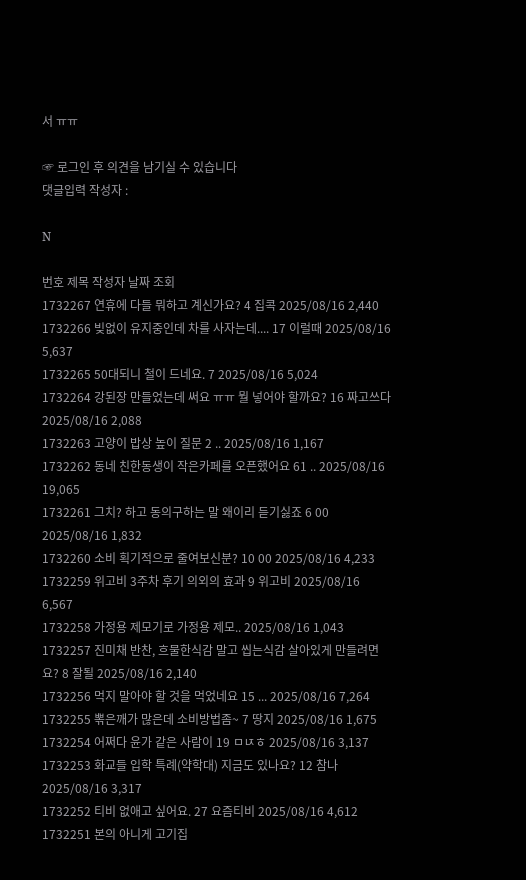서 ㅠㅠ

☞ 로그인 후 의견을 남기실 수 있습니다
댓글입력 작성자 :

N

번호 제목 작성자 날짜 조회
1732267 연휴에 다들 뭐하고 계신가요? 4 집콕 2025/08/16 2,440
1732266 빚없이 유지중인데 차를 사자는데.... 17 이럴때 2025/08/16 5,637
1732265 50대되니 철이 드네요. 7 2025/08/16 5,024
1732264 강된장 만들었는데 써요 ㅠㅠ 뭘 넣어야 할까요? 16 짜고쓰다 2025/08/16 2,088
1732263 고양이 밥상 높이 질문 2 .. 2025/08/16 1,167
1732262 동네 친한동생이 작은카페를 오픈했어요 61 .. 2025/08/16 19,065
1732261 그치? 하고 동의구하는 말 왜이리 듣기싫죠 6 00 2025/08/16 1,832
1732260 소비 획기적으로 줄여보신분? 10 00 2025/08/16 4,233
1732259 위고비 3주차 후기 의외의 효과 9 위고비 2025/08/16 6,567
1732258 가정용 제모기로 가정용 제모.. 2025/08/16 1,043
1732257 진미채 반찬, 흐물한식감 말고 씹는식감 살아있게 만들려면요? 8 잘될 2025/08/16 2,140
1732256 먹지 말아야 할 것을 먹었네요 15 ... 2025/08/16 7,264
1732255 뽂은깨가 많은데 소비방법좀~ 7 땅지 2025/08/16 1,675
1732254 어쩌다 윤가 같은 사람이 19 ㅁㄵㅎ 2025/08/16 3,137
1732253 화교들 입학 특례(약학대) 지금도 있나요? 12 참나 2025/08/16 3,317
1732252 티비 없애고 싶어요. 27 요즘티비 2025/08/16 4,612
1732251 본의 아니게 고기집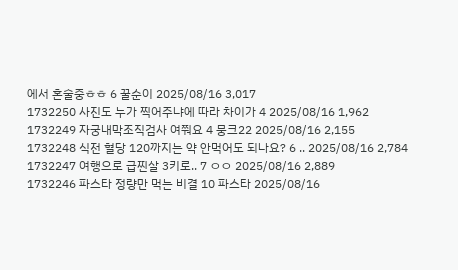에서 혼술중ㅎㅎ 6 꿀순이 2025/08/16 3,017
1732250 사진도 누가 찍어주냐에 따라 차이가 4 2025/08/16 1,962
1732249 자궁내막조직검사 여쭤요 4 뭉크22 2025/08/16 2,155
1732248 식전 혈당 120까지는 약 안먹어도 되나요? 6 .. 2025/08/16 2,784
1732247 여행으로 급찐살 3키로.. 7 ㅇㅇ 2025/08/16 2,889
1732246 파스타 정량만 먹는 비결 10 파스타 2025/08/16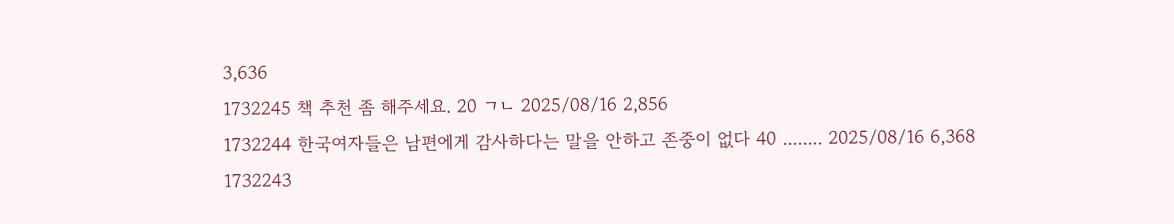3,636
1732245 책 추천 좀 해주세요. 20 ㄱㄴ 2025/08/16 2,856
1732244 한국여자들은 남편에게 감사하다는 말을 안하고 존중이 없다 40 ........ 2025/08/16 6,368
1732243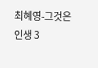최혜영-그것은 인생 3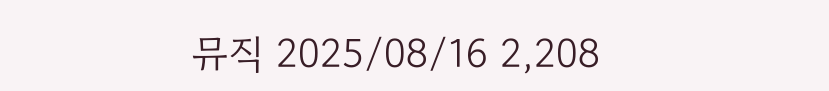뮤직 2025/08/16 2,208